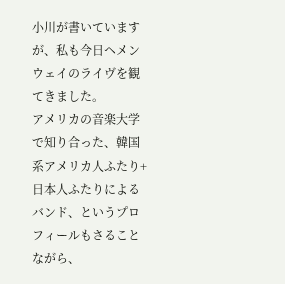小川が書いていますが、私も今日ヘメンウェイのライヴを観てきました。
アメリカの音楽大学で知り合った、韓国系アメリカ人ふたり+日本人ふたりによるバンド、というプロフィールもさることながら、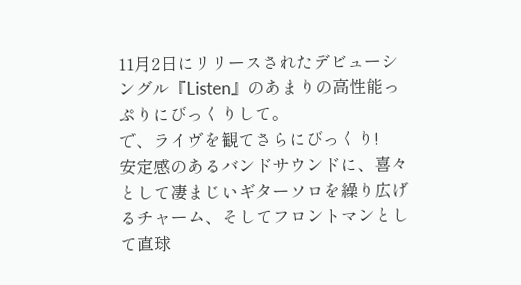11月2日にリリースされたデビューシングル『Listen』のあまりの高性能っぷりにびっくりして。
で、ライヴを観てさらにびっくり!
安定感のあるバンドサウンドに、喜々として凄まじいギターソロを繰り広げるチャーム、そしてフロントマンとして直球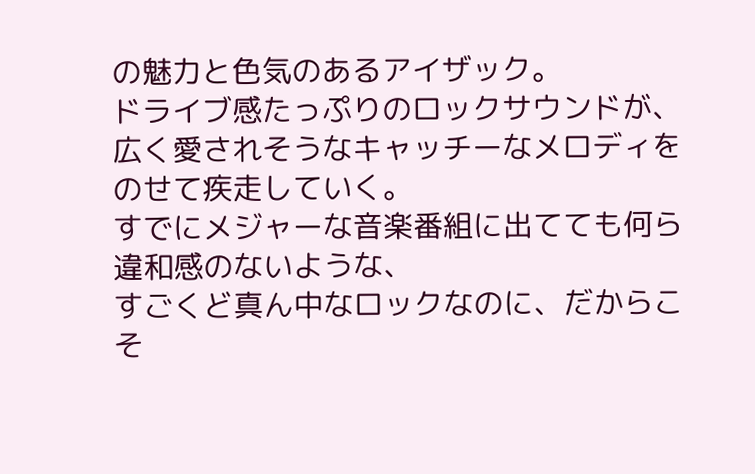の魅力と色気のあるアイザック。
ドライブ感たっぷりのロックサウンドが、広く愛されそうなキャッチーなメロディをのせて疾走していく。
すでにメジャーな音楽番組に出てても何ら違和感のないような、
すごくど真ん中なロックなのに、だからこそ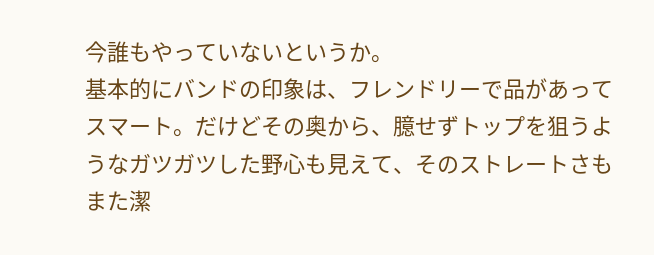今誰もやっていないというか。
基本的にバンドの印象は、フレンドリーで品があってスマート。だけどその奥から、臆せずトップを狙うようなガツガツした野心も見えて、そのストレートさもまた潔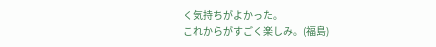く気持ちがよかった。
これからがすごく楽しみ。(福島)